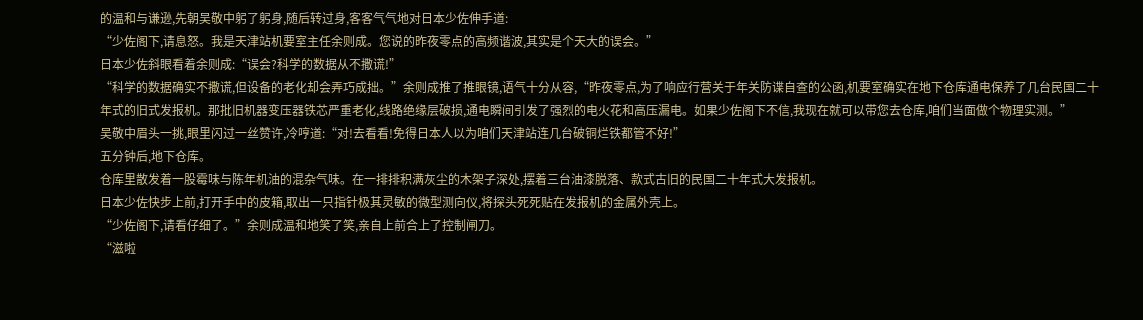的温和与谦逊,先朝吴敬中躬了躬身,随后转过身,客客气气地对日本少佐伸手道:
“少佐阁下,请息怒。我是天津站机要室主任余则成。您说的昨夜零点的高频谐波,其实是个天大的误会。”
日本少佐斜眼看着余则成:“误会?科学的数据从不撒谎!”
“科学的数据确实不撒谎,但设备的老化却会弄巧成拙。”余则成推了推眼镜,语气十分从容,“昨夜零点,为了响应行营关于年关防谍自查的公函,机要室确实在地下仓库通电保养了几台民国二十年式的旧式发报机。那批旧机器变压器铁芯严重老化,线路绝缘层破损,通电瞬间引发了强烈的电火花和高压漏电。如果少佐阁下不信,我现在就可以带您去仓库,咱们当面做个物理实测。”
吴敬中眉头一挑,眼里闪过一丝赞许,冷哼道:“对!去看看!免得日本人以为咱们天津站连几台破铜烂铁都管不好!”
五分钟后,地下仓库。
仓库里散发着一股霉味与陈年机油的混杂气味。在一排排积满灰尘的木架子深处,摆着三台油漆脱落、款式古旧的民国二十年式大发报机。
日本少佐快步上前,打开手中的皮箱,取出一只指针极其灵敏的微型测向仪,将探头死死贴在发报机的金属外壳上。
“少佐阁下,请看仔细了。”余则成温和地笑了笑,亲自上前合上了控制闸刀。
“滋啦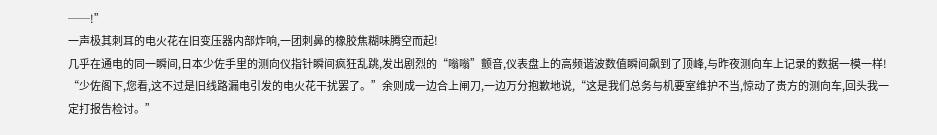──!”
一声极其刺耳的电火花在旧变压器内部炸响,一团刺鼻的橡胶焦糊味腾空而起!
几乎在通电的同一瞬间,日本少佐手里的测向仪指针瞬间疯狂乱跳,发出剧烈的“嗡嗡”颤音,仪表盘上的高频谐波数值瞬间飙到了顶峰,与昨夜测向车上记录的数据一模一样!
“少佐阁下,您看,这不过是旧线路漏电引发的电火花干扰罢了。”余则成一边合上闸刀,一边万分抱歉地说,“这是我们总务与机要室维护不当,惊动了贵方的测向车,回头我一定打报告检讨。”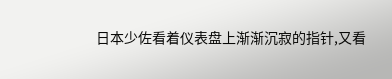日本少佐看着仪表盘上渐渐沉寂的指针,又看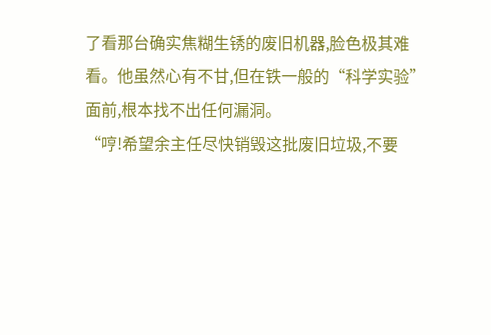了看那台确实焦糊生锈的废旧机器,脸色极其难看。他虽然心有不甘,但在铁一般的“科学实验”面前,根本找不出任何漏洞。
“哼!希望余主任尽快销毁这批废旧垃圾,不要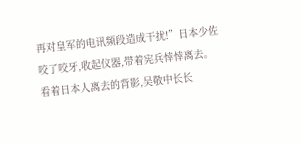再对皇军的电讯频段造成干扰!”日本少佐咬了咬牙,收起仪器,带着宪兵悻悻离去。
看着日本人离去的背影,吴敬中长长